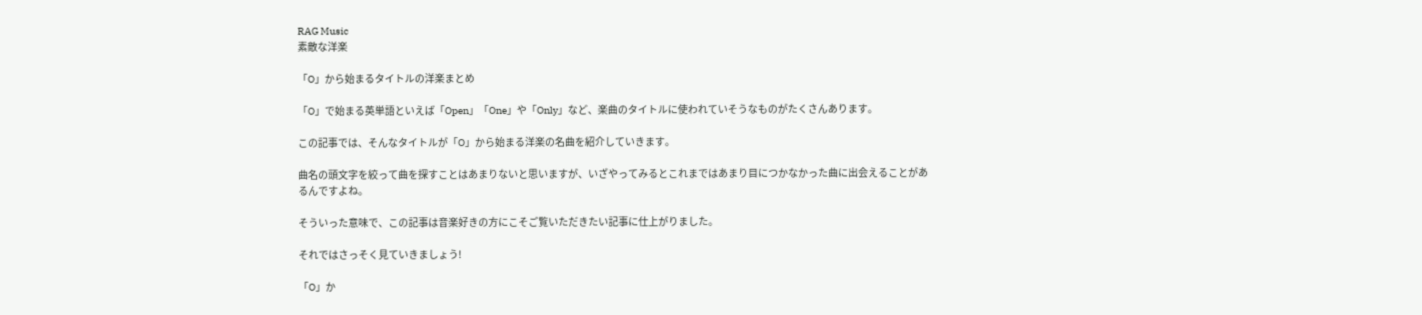RAG Music
素敵な洋楽

「O」から始まるタイトルの洋楽まとめ

「O」で始まる英単語といえば「Open」「One」や「Only」など、楽曲のタイトルに使われていそうなものがたくさんあります。

この記事では、そんなタイトルが「O」から始まる洋楽の名曲を紹介していきます。

曲名の頭文字を絞って曲を探すことはあまりないと思いますが、いざやってみるとこれまではあまり目につかなかった曲に出会えることがあるんですよね。

そういった意味で、この記事は音楽好きの方にこそご覧いただきたい記事に仕上がりました。

それではさっそく見ていきましょう!

「O」か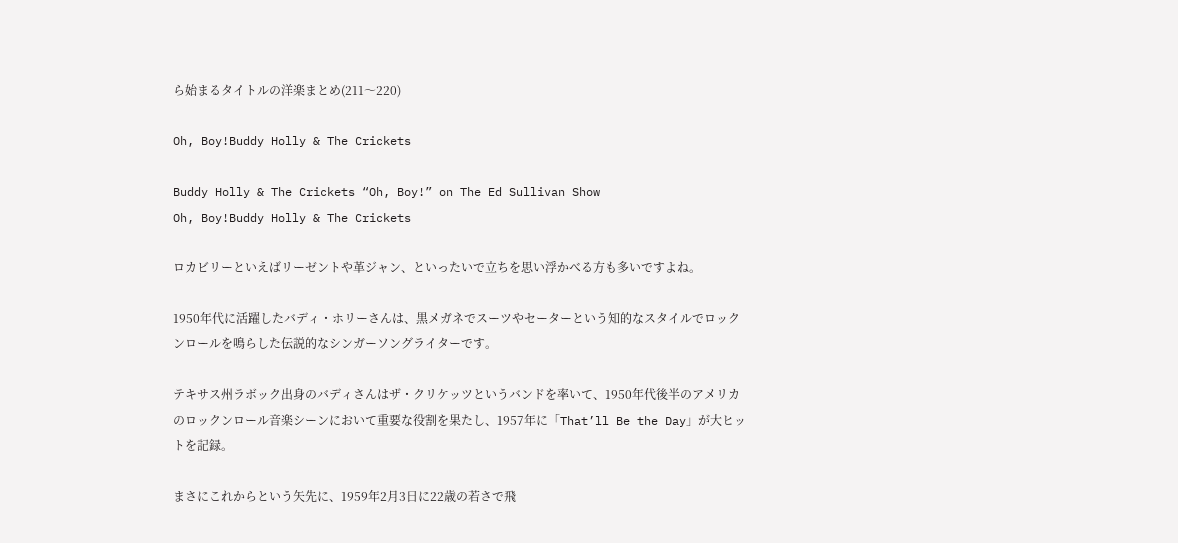ら始まるタイトルの洋楽まとめ(211〜220)

Oh, Boy!Buddy Holly & The Crickets

Buddy Holly & The Crickets “Oh, Boy!” on The Ed Sullivan Show
Oh, Boy!Buddy Holly & The Crickets

ロカビリーといえばリーゼントや革ジャン、といったいで立ちを思い浮かべる方も多いですよね。

1950年代に活躍したバディ・ホリーさんは、黒メガネでスーツやセーターという知的なスタイルでロックンロールを鳴らした伝説的なシンガーソングライターです。

テキサス州ラボック出身のバディさんはザ・クリケッツというバンドを率いて、1950年代後半のアメリカのロックンロール音楽シーンにおいて重要な役割を果たし、1957年に「That’ll Be the Day」が大ヒットを記録。

まさにこれからという矢先に、1959年2月3日に22歳の若さで飛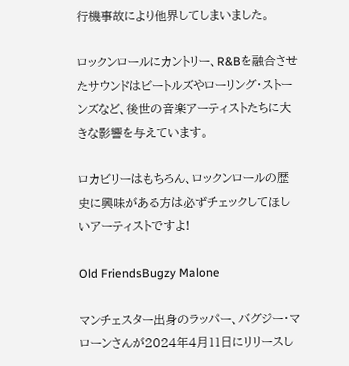行機事故により他界してしまいました。

ロックンロールにカントリー、R&Bを融合させたサウンドはビートルズやローリング・ストーンズなど、後世の音楽アーティストたちに大きな影響を与えています。

ロカビリーはもちろん、ロックンロールの歴史に興味がある方は必ずチェックしてほしいアーティストですよ!

Old FriendsBugzy Malone

マンチェスター出身のラッパー、バグジー・マローンさんが2024年4月11日にリリースし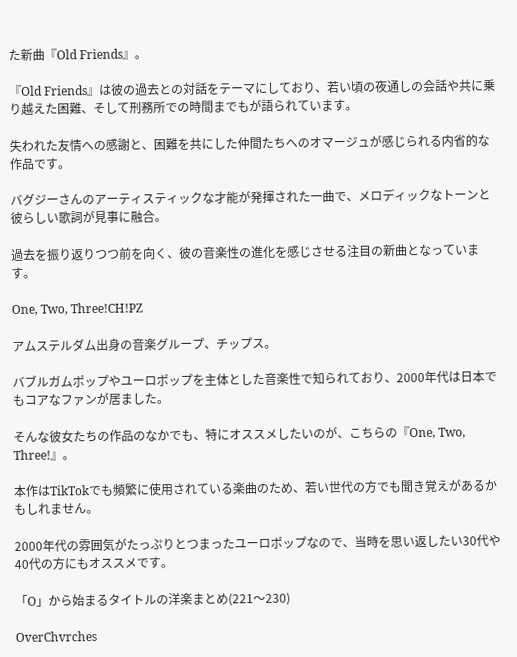た新曲『Old Friends』。

『Old Friends』は彼の過去との対話をテーマにしており、若い頃の夜通しの会話や共に乗り越えた困難、そして刑務所での時間までもが語られています。

失われた友情への感謝と、困難を共にした仲間たちへのオマージュが感じられる内省的な作品です。

バグジーさんのアーティスティックな才能が発揮された一曲で、メロディックなトーンと彼らしい歌詞が見事に融合。

過去を振り返りつつ前を向く、彼の音楽性の進化を感じさせる注目の新曲となっています。

One, Two, Three!CH!PZ

アムステルダム出身の音楽グループ、チップス。

バブルガムポップやユーロポップを主体とした音楽性で知られており、2000年代は日本でもコアなファンが居ました。

そんな彼女たちの作品のなかでも、特にオススメしたいのが、こちらの『One, Two, Three!』。

本作はTikTokでも頻繁に使用されている楽曲のため、若い世代の方でも聞き覚えがあるかもしれません。

2000年代の雰囲気がたっぷりとつまったユーロポップなので、当時を思い返したい30代や40代の方にもオススメです。

「O」から始まるタイトルの洋楽まとめ(221〜230)

OverChvrches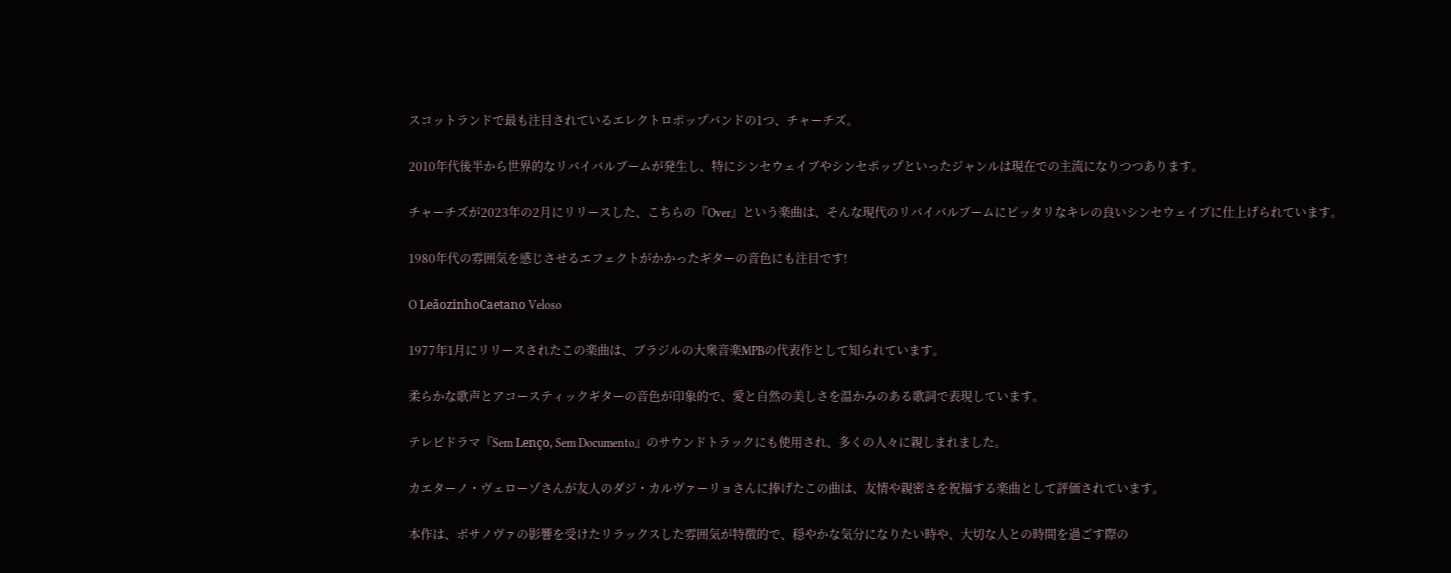スコットランドで最も注目されているエレクトロポップバンドの1つ、チャーチズ。

2010年代後半から世界的なリバイバルブームが発生し、特にシンセウェイブやシンセポップといったジャンルは現在での主流になりつつあります。

チャーチズが2023年の2月にリリースした、こちらの『Over』という楽曲は、そんな現代のリバイバルブームにピッタリなキレの良いシンセウェイブに仕上げられています。

1980年代の雰囲気を感じさせるエフェクトがかかったギターの音色にも注目です!

O LeãozinhoCaetano Veloso

1977年1月にリリースされたこの楽曲は、ブラジルの大衆音楽MPBの代表作として知られています。

柔らかな歌声とアコースティックギターの音色が印象的で、愛と自然の美しさを温かみのある歌詞で表現しています。

テレビドラマ『Sem Lenço, Sem Documento』のサウンドトラックにも使用され、多くの人々に親しまれました。

カエターノ・ヴェローゾさんが友人のダジ・カルヴァーリョさんに捧げたこの曲は、友情や親密さを祝福する楽曲として評価されています。

本作は、ボサノヴァの影響を受けたリラックスした雰囲気が特徴的で、穏やかな気分になりたい時や、大切な人との時間を過ごす際の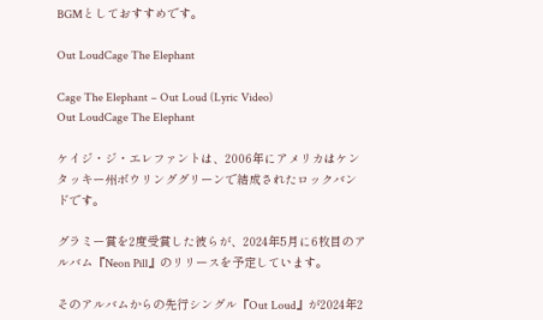BGMとしておすすめです。

Out LoudCage The Elephant

Cage The Elephant – Out Loud (Lyric Video)
Out LoudCage The Elephant

ケイジ・ジ・エレファントは、2006年にアメリカはケンタッキー州ボウリンググリーンで結成されたロックバンドです。

グラミー賞を2度受賞した彼らが、2024年5月に6枚目のアルバム『Neon Pill』のリリースを予定しています。

そのアルバムからの先行シングル『Out Loud』が2024年2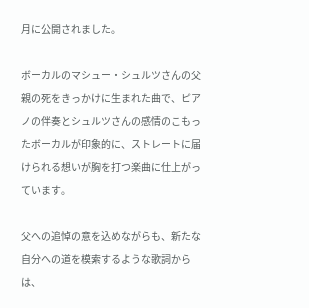月に公開されました。

ボーカルのマシュー・シュルツさんの父親の死をきっかけに生まれた曲で、ピアノの伴奏とシュルツさんの感情のこもったボーカルが印象的に、ストレートに届けられる想いが胸を打つ楽曲に仕上がっています。

父への追悼の意を込めながらも、新たな自分への道を模索するような歌詞からは、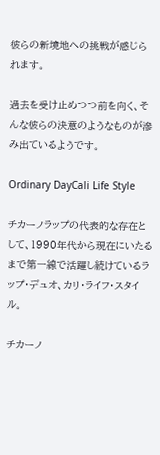彼らの新境地への挑戦が感じられます。

過去を受け止めつつ前を向く、そんな彼らの決意のようなものが滲み出ているようです。

Ordinary DayCali Life Style

チカーノラップの代表的な存在として、1990年代から現在にいたるまで第一線で活躍し続けているラップ・デュオ、カリ・ライフ・スタイル。

チカーノ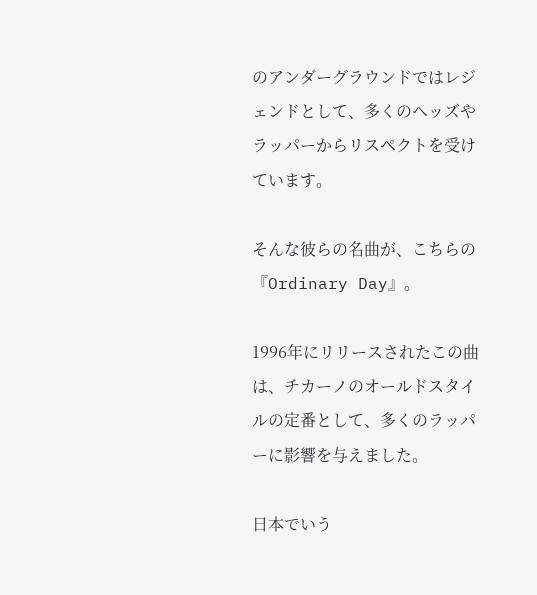のアンダーグラウンドではレジェンドとして、多くのヘッズやラッパーからリスペクトを受けています。

そんな彼らの名曲が、こちらの『Ordinary Day』。

1996年にリリースされたこの曲は、チカーノのオールドスタイルの定番として、多くのラッパーに影響を与えました。

日本でいう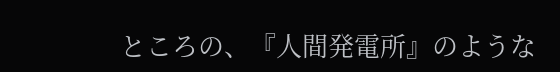ところの、『人間発電所』のような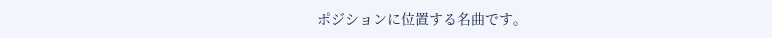ポジションに位置する名曲です。